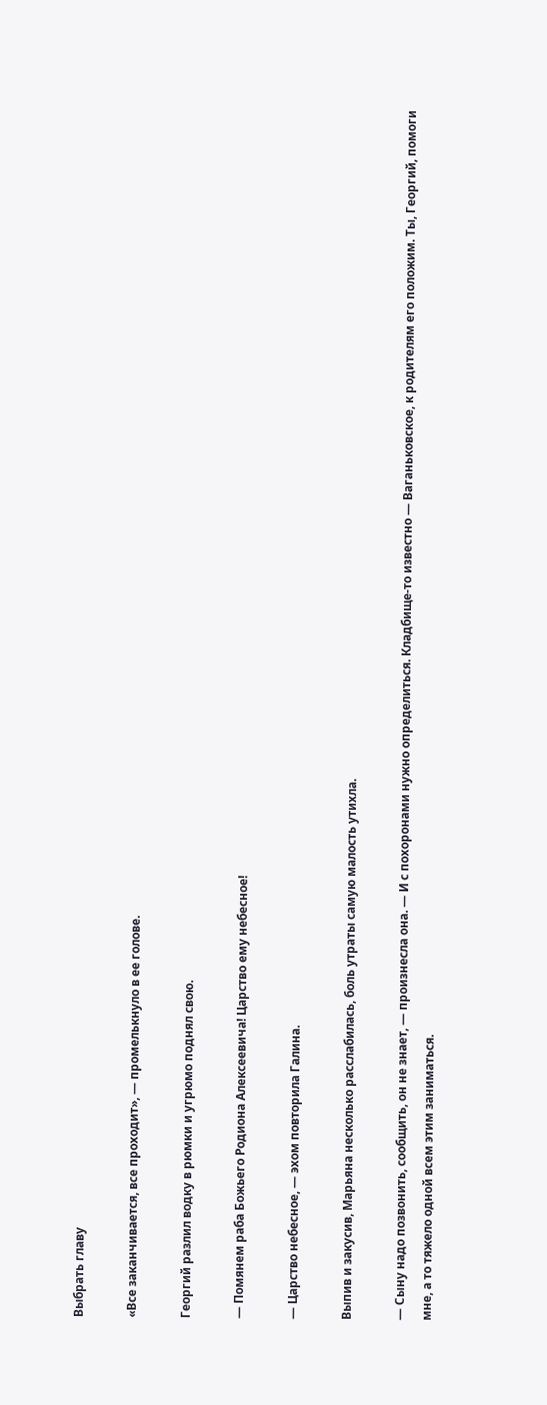Выбрать главу

«Все заканчивается, все проходит», — промелькнуло в ее голове.

Георгий разлил водку в рюмки и угрюмо поднял свою.

— Помянем раба Божьего Родиона Алексеевича! Царство ему небесное!

— Царство небесное, — эхом повторила Галина.

Выпив и закусив, Марьяна несколько расслабилась, боль утраты самую малость утихла.

— Сыну надо позвонить, сообщить, он не знает, — произнесла она. — И с похоронами нужно определиться. Кладбище-то известно — Ваганьковское, к родителям его положим. Ты, Георгий, помоги мне, а то тяжело одной всем этим заниматься.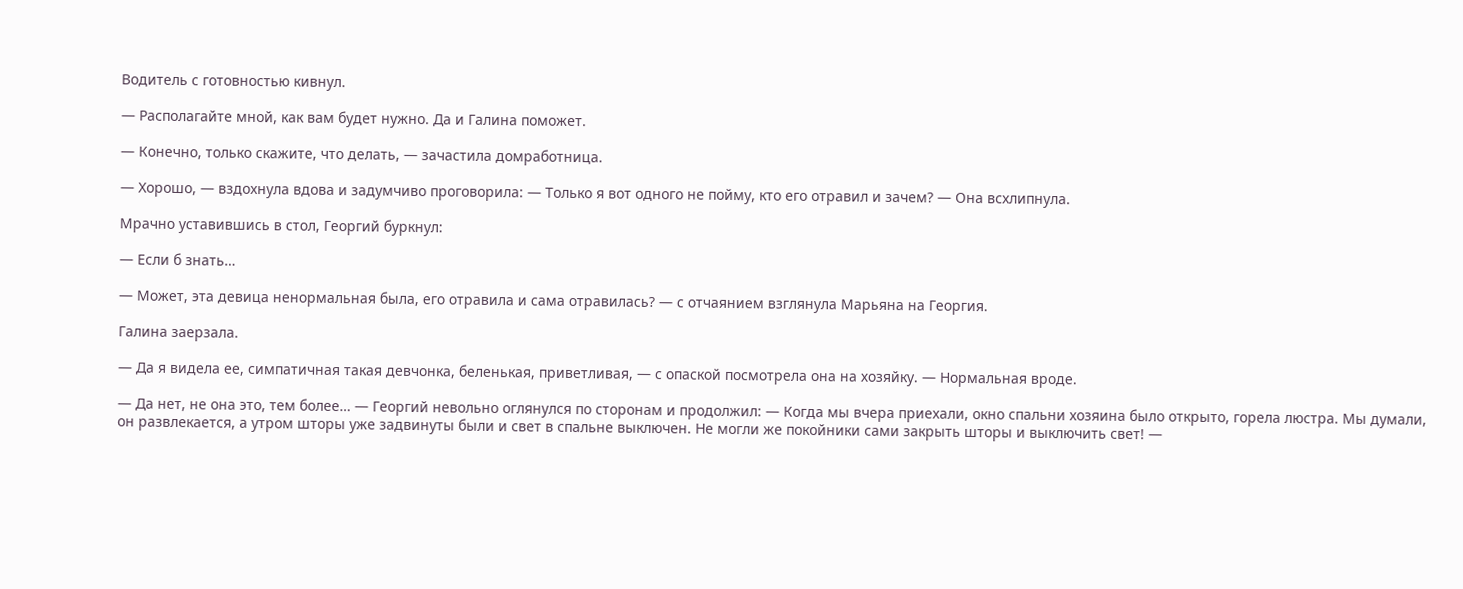Водитель с готовностью кивнул.

— Располагайте мной, как вам будет нужно. Да и Галина поможет.

— Конечно, только скажите, что делать, — зачастила домработница.

— Хорошо, — вздохнула вдова и задумчиво проговорила: — Только я вот одного не пойму, кто его отравил и зачем? — Она всхлипнула.

Мрачно уставившись в стол, Георгий буркнул:

— Если б знать…

— Может, эта девица ненормальная была, его отравила и сама отравилась? — с отчаянием взглянула Марьяна на Георгия.

Галина заерзала.

— Да я видела ее, симпатичная такая девчонка, беленькая, приветливая, — с опаской посмотрела она на хозяйку. — Нормальная вроде.

— Да нет, не она это, тем более… — Георгий невольно оглянулся по сторонам и продолжил: — Когда мы вчера приехали, окно спальни хозяина было открыто, горела люстра. Мы думали, он развлекается, а утром шторы уже задвинуты были и свет в спальне выключен. Не могли же покойники сами закрыть шторы и выключить свет! —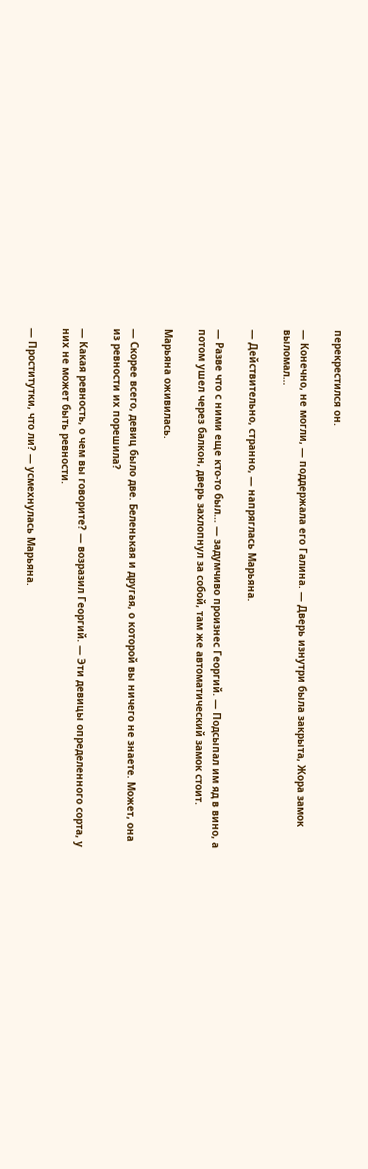перекрестился он.

— Конечно, не могли, — поддержала его Галина. — Дверь изнутри была закрыта, Жора замок выломал…

— Действительно, странно, — напряглась Марьяна.

— Разве что с ними еще кто-то был… — задумчиво произнес Георгий. — Подсыпал им яд в вино, а потом ушел через балкон, дверь захлопнул за собой, там же автоматический замок стоит.

Марьяна оживилась.

— Скорее всего, девиц было две. Беленькая и другая, о которой вы ничего не знаете. Может, она из ревности их порешила?

— Какая ревность, о чем вы говорите? — возразил Георгий. — Эти девицы определенного сорта, у них не может быть ревности.

— Проститутки, что ли? — усмехнулась Марьяна.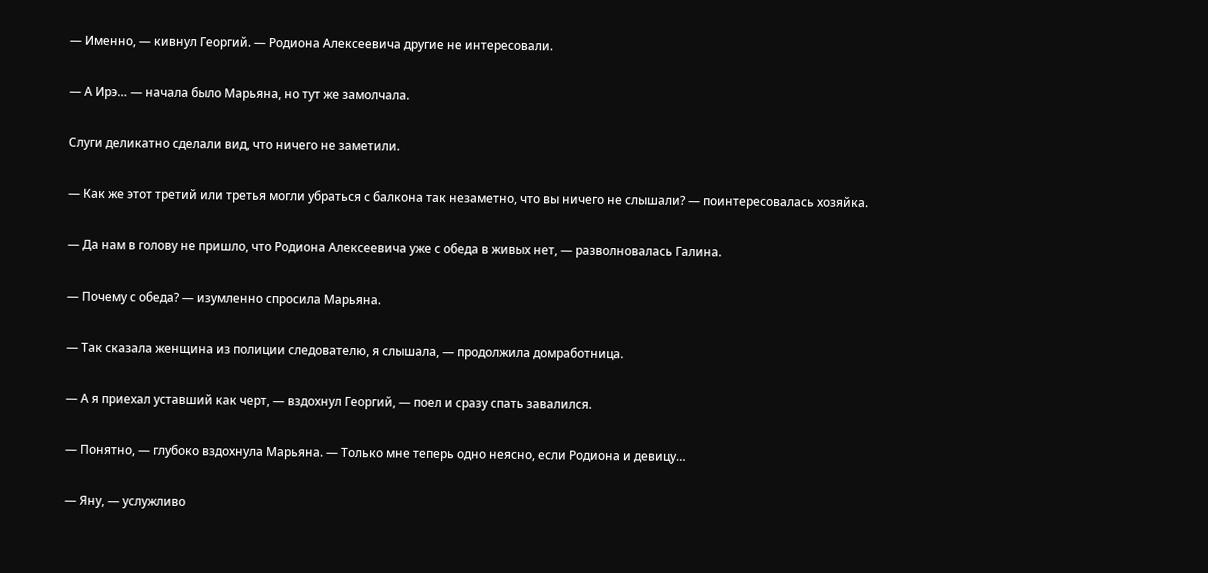— Именно, — кивнул Георгий. — Родиона Алексеевича другие не интересовали.

— А Ирэ… — начала было Марьяна, но тут же замолчала.

Слуги деликатно сделали вид, что ничего не заметили.

— Как же этот третий или третья могли убраться с балкона так незаметно, что вы ничего не слышали? — поинтересовалась хозяйка.

— Да нам в голову не пришло, что Родиона Алексеевича уже с обеда в живых нет, — разволновалась Галина.

— Почему с обеда? — изумленно спросила Марьяна.

— Так сказала женщина из полиции следователю, я слышала, — продолжила домработница.

— А я приехал уставший как черт, — вздохнул Георгий, — поел и сразу спать завалился.

— Понятно, — глубоко вздохнула Марьяна. — Только мне теперь одно неясно, если Родиона и девицу…

— Яну, — услужливо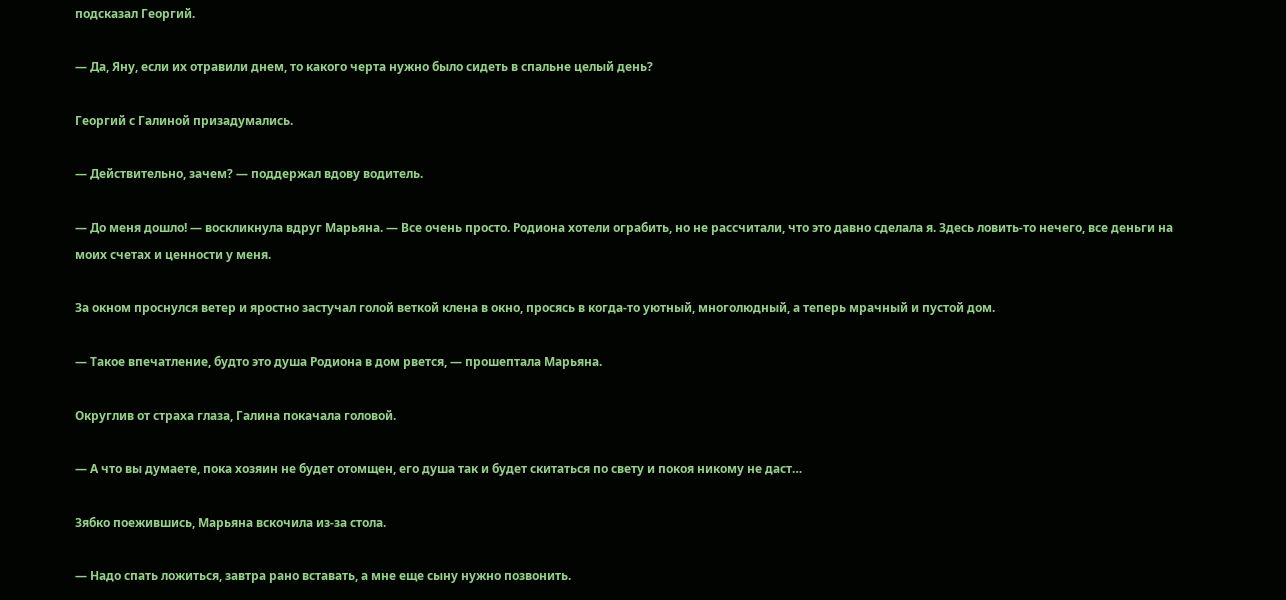подсказал Георгий.

— Да, Яну, если их отравили днем, то какого черта нужно было сидеть в спальне целый день?

Георгий с Галиной призадумались.

— Действительно, зачем? — поддержал вдову водитель.

— До меня дошло! — воскликнула вдруг Марьяна. — Все очень просто. Родиона хотели ограбить, но не рассчитали, что это давно сделала я. Здесь ловить-то нечего, все деньги на моих счетах и ценности у меня.

За окном проснулся ветер и яростно застучал голой веткой клена в окно, просясь в когда-то уютный, многолюдный, а теперь мрачный и пустой дом.

— Такое впечатление, будто это душа Родиона в дом рвется, — прошептала Марьяна.

Округлив от страха глаза, Галина покачала головой.

— А что вы думаете, пока хозяин не будет отомщен, его душа так и будет скитаться по свету и покоя никому не даст…

Зябко поежившись, Марьяна вскочила из-за стола.

— Надо спать ложиться, завтра рано вставать, а мне еще сыну нужно позвонить.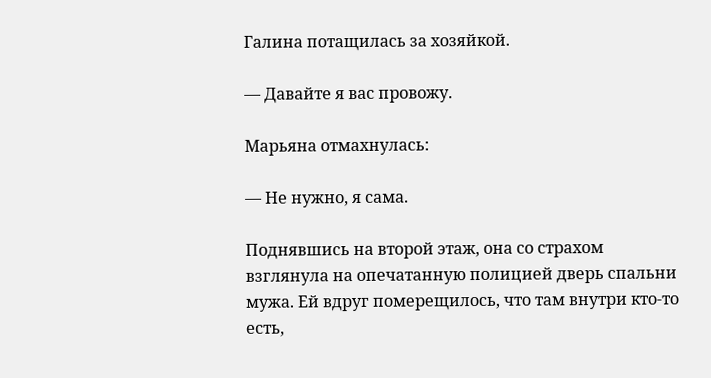Галина потащилась за хозяйкой.

— Давайте я вас провожу.

Марьяна отмахнулась:

— Не нужно, я сама.

Поднявшись на второй этаж, она со страхом взглянула на опечатанную полицией дверь спальни мужа. Ей вдруг померещилось, что там внутри кто-то есть,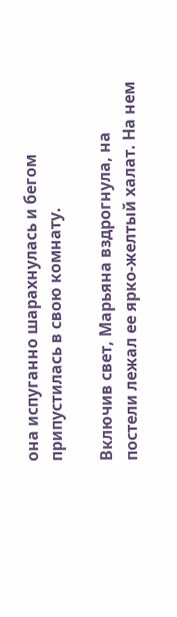она испуганно шарахнулась и бегом припустилась в свою комнату.

Включив свет, Марьяна вздрогнула, на постели лежал ее ярко-желтый халат. На нем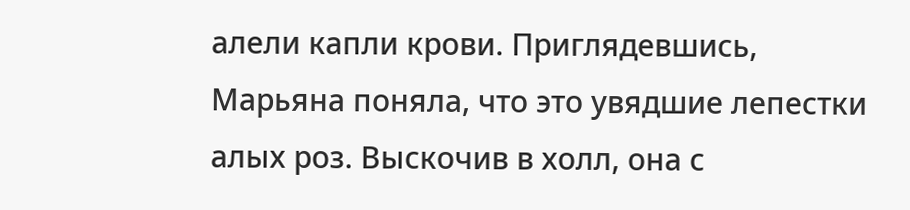алели капли крови. Приглядевшись, Марьяна поняла, что это увядшие лепестки алых роз. Выскочив в холл, она с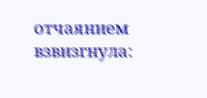отчаянием взвизгнула: